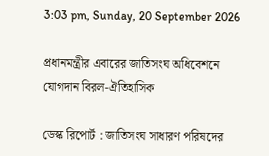3:03 pm, Sunday, 20 September 2026

প্রধানমন্ত্রীর এবারের জাতিসংঘ অধিবেশনে যোগদান বিরল-ঐতিহাসিক

ডেস্ক রিপোর্ট : জাতিসংঘ সাধারণ পরিষদের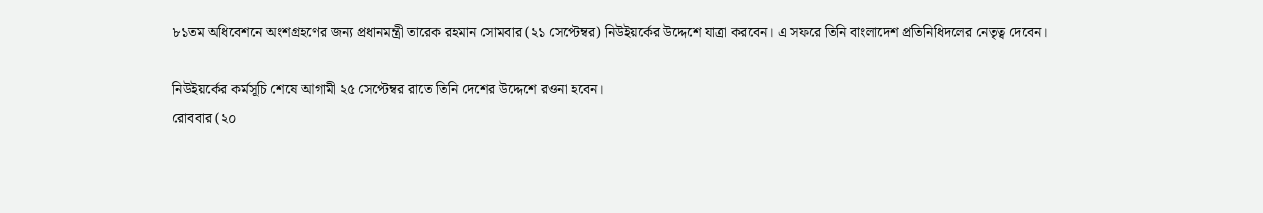৮১তম অধিবেশনে অংশগ্রহণের জন্য প্রধানমন্ত্রী তারেক রহমান সোমবার (২১ সেপ্টেম্বর) নিউইয়র্কের উদ্দেশে যাত্রা করবেন। এ সফরে তিনি বাংলাদেশ প্রতিনিধিদলের নেতৃত্ব দেবেন।

নিউইয়র্কের কর্মসূচি শেষে আগামী ২৫ সেপ্টেম্বর রাতে তিনি দেশের উদ্দেশে রওনা হবেন।
রোববার (২০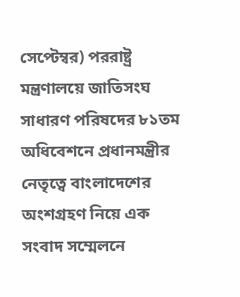সেপ্টেম্বর) পররাষ্ট্র মন্ত্রণালয়ে জাতিসংঘ সাধারণ পরিষদের ৮১তম অধিবেশনে প্রধানমন্ত্রীর নেতৃত্বে বাংলাদেশের অংশগ্রহণ নিয়ে এক সংবাদ সম্মেলনে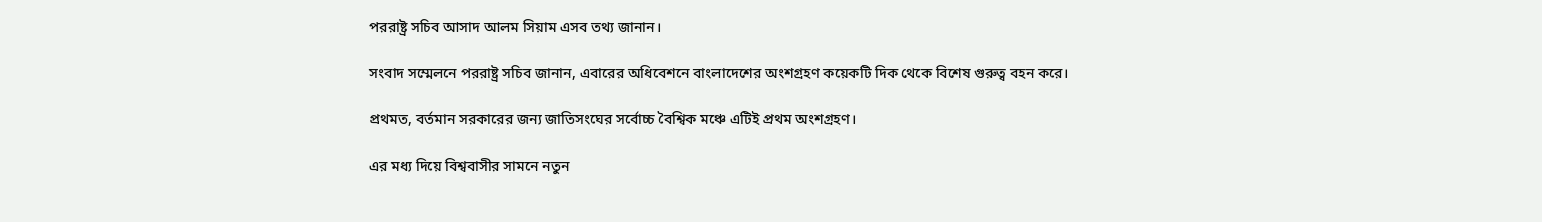পররাষ্ট্র সচিব আসাদ আলম সিয়াম এসব তথ্য জানান।

সংবাদ সম্মেলনে পররাষ্ট্র সচিব জানান, এবারের অধিবেশনে বাংলাদেশের অংশগ্রহণ কয়েকটি দিক থেকে বিশেষ গুরুত্ব বহন করে।

প্রথমত, বর্তমান সরকারের জন্য জাতিসংঘের সর্বোচ্চ বৈশ্বিক মঞ্চে এটিই প্রথম অংশগ্রহণ।

এর মধ্য দিয়ে বিশ্ববাসীর সামনে নতুন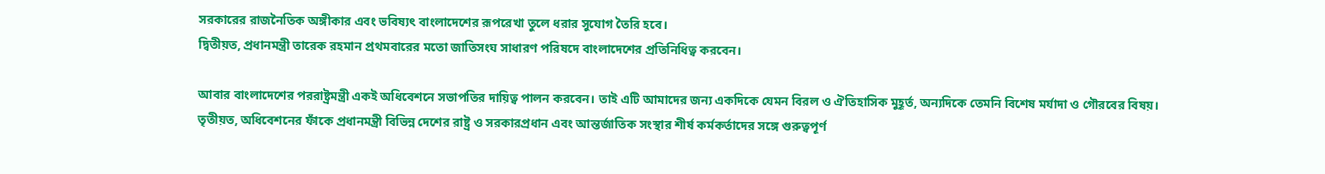সরকারের রাজনৈতিক অঙ্গীকার এবং ভবিষ্যৎ বাংলাদেশের রূপরেখা তুলে ধরার সুযোগ তৈরি হবে।
দ্বিতীয়ত, প্রধানমন্ত্রী তারেক রহমান প্রথমবারের মতো জাতিসংঘ সাধারণ পরিষদে বাংলাদেশের প্রতিনিধিত্ব করবেন।

আবার বাংলাদেশের পররাষ্ট্রমন্ত্রী একই অধিবেশনে সভাপতির দায়িত্ব পালন করবেন। তাই এটি আমাদের জন্য একদিকে যেমন বিরল ও ঐতিহাসিক মুহূর্ত, অন্যদিকে তেমনি বিশেষ মর্যাদা ও গৌরবের বিষয়।
তৃতীয়ত, অধিবেশনের ফাঁকে প্রধানমন্ত্রী বিভিন্ন দেশের রাষ্ট্র ও সরকারপ্রধান এবং আন্তর্জাতিক সংস্থার শীর্ষ কর্মকর্তাদের সঙ্গে গুরুত্বপূর্ণ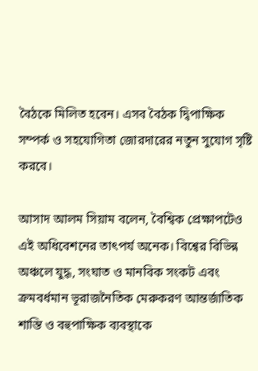বৈঠকে মিলিত হবেন। এসব বৈঠক দ্বিপাক্ষিক সম্পর্ক ও সহযোগিতা জোরদারের নতুন সুযোগ সৃষ্টি করবে।

আসাদ আলম সিয়াম বলেন, বৈশ্বিক প্রেক্ষাপটেও এই অধিবেশনের তাৎপর্য অনেক। বিশ্বের বিভিন্ন অঞ্চলে যুদ্ধ, সংঘাত ও মানবিক সংকট এবং ক্রমবর্ধমান ভূরাজনৈতিক মেরুকরণ আন্তর্জাতিক শান্তি ও বহুপাক্ষিক ব্যবস্থাকে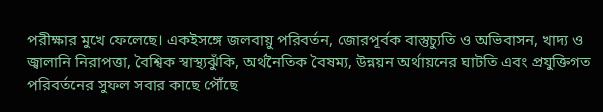পরীক্ষার মুখে ফেলেছে। একইসঙ্গে জলবায়ু পরিবর্তন, জোরপূর্বক বাস্তুচ্যুতি ও অভিবাসন, খাদ্য ও জ্বালানি নিরাপত্তা, বৈশ্বিক স্বাস্থ্যঝুঁকি, অর্থনৈতিক বৈষম্য, উন্নয়ন অর্থায়নের ঘাটতি এবং প্রযুক্তিগত পরিবর্তনের সুফল সবার কাছে পৌঁছে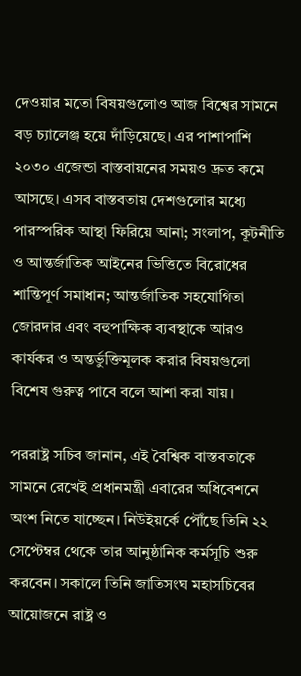দেওয়ার মতো বিষয়গুলোও আজ বিশ্বের সামনে বড় চ্যালেঞ্জ হয়ে দাঁড়িয়েছে। এর পাশাপাশি ২০৩০ এজেন্ডা বাস্তবায়নের সময়ও দ্রুত কমে আসছে। এসব বাস্তবতায় দেশগুলোর মধ্যে পারস্পরিক আস্থা ফিরিয়ে আনা; সংলাপ, কূটনীতি ও আন্তর্জাতিক আইনের ভিত্তিতে বিরোধের শান্তিপূর্ণ সমাধান; আন্তর্জাতিক সহযোগিতা জোরদার এবং বহুপাক্ষিক ব্যবস্থাকে আরও কার্যকর ও অন্তর্ভুক্তিমূলক করার বিষয়গুলো বিশেষ গুরুত্ব পাবে বলে আশা করা যায়।

পররাষ্ট্র সচিব জানান, এই বৈশ্বিক বাস্তবতাকে সামনে রেখেই প্রধানমন্ত্রী এবারের অধিবেশনে অংশ নিতে যাচ্ছেন। নিউইয়র্কে পৌঁছে তিনি ২২ সেপ্টেম্বর থেকে তার আনুষ্ঠানিক কর্মসূচি শুরু করবেন। সকালে তিনি জাতিসংঘ মহাসচিবের আয়োজনে রাষ্ট্র ও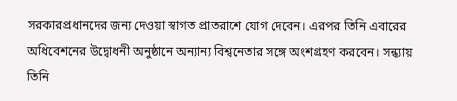সরকারপ্রধানদের জন্য দেওয়া স্বাগত প্রাতরাশে যোগ দেবেন। এরপর তিনি এবারের অধিবেশনের উদ্বোধনী অনুষ্ঠানে অন্যান্য বিশ্বনেতার সঙ্গে অংশগ্রহণ করবেন। সন্ধ্যায় তিনি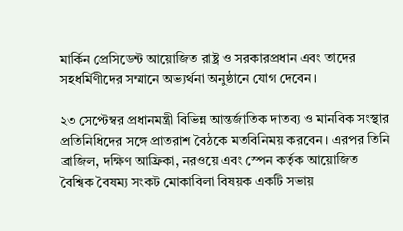মার্কিন প্রেসিডেন্ট আয়োজিত রাষ্ট্র ও সরকারপ্রধান এবং তাদের সহধর্মিণীদের সম্মানে অভ্যর্থনা অনুষ্ঠানে যোগ দেবেন।

২৩ সেপ্টেম্বর প্রধানমন্ত্রী বিভিন্ন আন্তর্জাতিক দাতব্য ও মানবিক সংস্থার প্রতিনিধিদের সঙ্গে প্রাতরাশ বৈঠকে মতবিনিময় করবেন। এরপর তিনি ব্রাজিল, দক্ষিণ আফ্রিকা, নরওয়ে এবং স্পেন কর্তৃক আয়োজিত বৈশ্বিক বৈষম্য সংকট মোকাবিলা বিষয়ক একটি সভায়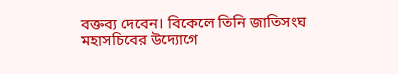বক্তব্য দেবেন। বিকেলে তিনি জাতিসংঘ মহাসচিবের উদ্যোগে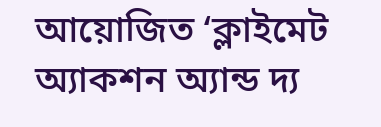আয়োজিত ‘ক্লাইমেট অ্যাকশন অ্যান্ড দ্য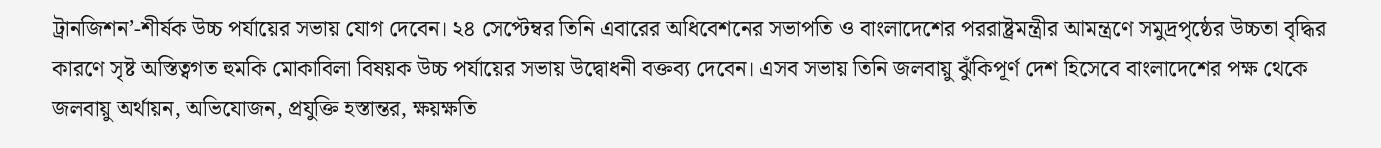ট্রানজিশন’-শীর্ষক উচ্চ পর্যায়ের সভায় যোগ দেবেন। ২৪ সেপ্টেম্বর তিনি এবারের অধিবেশনের সভাপতি ও বাংলাদেশের পররাষ্ট্রমন্ত্রীর আমন্ত্রণে সমুদ্রপৃষ্ঠের উচ্চতা বৃদ্ধির কারণে সৃষ্ট অস্তিত্বগত হুমকি মোকাবিলা বিষয়ক উচ্চ পর্যায়ের সভায় উদ্বোধনী বক্তব্য দেবেন। এসব সভায় তিনি জলবায়ু ঝুঁকিপূর্ণ দেশ হিসেবে বাংলাদেশের পক্ষ থেকে জলবায়ু অর্থায়ন, অভিযোজন, প্রযুক্তি হস্তান্তর, ক্ষয়ক্ষতি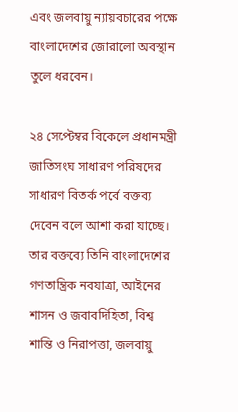এবং জলবায়ু ন্যায়বচারের পক্ষে বাংলাদেশের জোরালো অবস্থান তুলে ধরবেন।

২৪ সেপ্টেম্বর বিকেলে প্রধানমন্ত্রী জাতিসংঘ সাধারণ পরিষদের সাধারণ বিতর্ক পর্বে বক্তব্য দেবেন বলে আশা করা যাচ্ছে। তার বক্তব্যে তিনি বাংলাদেশের গণতান্ত্রিক নবযাত্রা, আইনের শাসন ও জবাবদিহিতা, বিশ্ব শান্তি ও নিরাপত্তা, জলবায়ু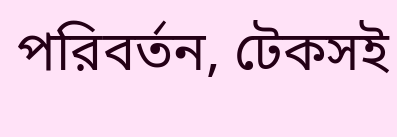পরিবর্তন, টেকসই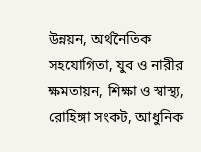উন্নয়ন, অর্থনৈতিক সহযোগিতা, যুব ও নারীর ক্ষমতায়ন, শিক্ষা ও স্বাস্থ্য, রোহিঙ্গা সংকট, আধুনিক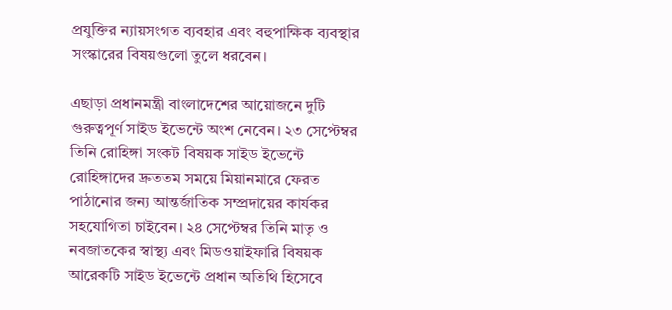প্রযুক্তির ন্যায়সংগত ব্যবহার এবং বহুপাক্ষিক ব্যবস্থার সংস্কারের বিষয়গুলো তুলে ধরবেন।

এছাড়া প্রধানমন্ত্রী বাংলাদেশের আয়োজনে দুটি গুরুত্বপূর্ণ সাইড ইভেন্টে অংশ নেবেন। ২৩ সেপ্টেম্বর তিনি রোহিঙ্গা সংকট বিষয়ক সাইড ইভেন্টে রোহিঙ্গাদের দ্রুততম সময়ে মিয়ানমারে ফেরত পাঠানোর জন্য আন্তর্জাতিক সম্প্রদায়ের কার্যকর সহযোগিতা চাইবেন। ২৪ সেপ্টেম্বর তিনি মাতৃ ও নবজাতকের স্বাস্থ্য এবং মিডওয়াইফারি বিষয়ক আরেকটি সাইড ইভেন্টে প্রধান অতিথি হিসেবে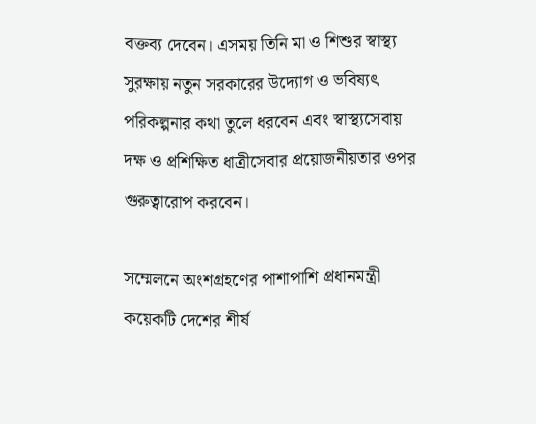বক্তব্য দেবেন। এসময় তিনি মা ও শিশুর স্বাস্থ্য সুরক্ষায় নতুন সরকারের উদ্যোগ ও ভবিষ্যৎ পরিকল্পনার কথা তুলে ধরবেন এবং স্বাস্থ্যসেবায় দক্ষ ও প্রশিক্ষিত ধাত্রীসেবার প্রয়োজনীয়তার ওপর গুরুত্বারোপ করবেন।

সম্মেলনে অংশগ্রহণের পাশাপাশি প্রধানমন্ত্রী কয়েকটি দেশের শীর্ষ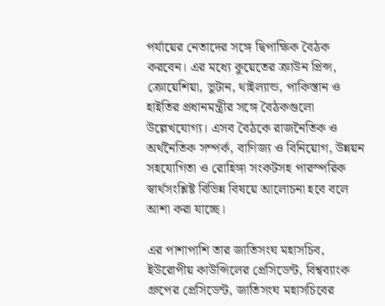পর্যায়ের নেতাদের সঙ্গে দ্বিপাক্ষিক বৈঠক করবেন। এর মধ্যে কুয়েতের ক্রাউন প্রিন্স, ক্রোয়েশিয়া, ভুটান, থাইল্যান্ড, পাকিস্তান ও হাইতির প্রধানমন্ত্রীর সঙ্গে বৈঠকগুলো উল্লেখযোগ্য। এসব বৈঠকে রাজনৈতিক ও অর্থনৈতিক সম্পর্ক, বাণিজ্য ও বিনিয়োগ, উন্নয়ন সহযোগিতা ও রোহিঙ্গা সংকটসহ পারস্পরিক স্বার্থসংশ্লিষ্ট বিভিন্ন বিষয়ে আলোচনা হবে বলে আশা করা যাচ্ছে।

এর পাশাপাশি তার জাতিসংঘ মহাসচিব, ইউরোপীয় কাউন্সিলের প্রেসিডেন্ট, বিশ্বব্যাংক গ্রুপের প্রেসিডেন্ট, জাতিসংঘ মহাসচিবের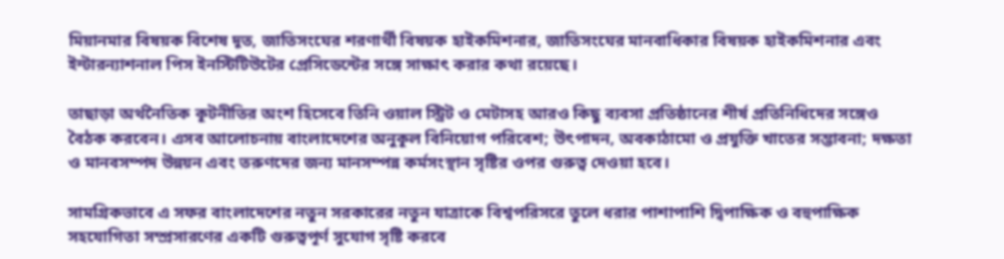মিয়ানমার বিষয়ক বিশেষ দূত, জাতিসংঘের শরণার্থী বিষয়ক হাইকমিশনার, জাতিসংঘের মানবাধিকার বিষয়ক হাইকমিশনার এবং ইন্টারন্যাশনাল পিস ইনস্টিটিউটের প্রেসিডেন্টের সঙ্গে সাক্ষাৎ করার কথা রয়েছে।

তাছাড়া অর্থনৈতিক কূটনীতির অংশ হিসেবে তিনি ওয়াল স্ট্রিট ও মেটাসহ আরও কিছু ব্যবসা প্রতিষ্ঠানের শীর্ষ প্রতিনিধিদের সঙ্গেও বৈঠক করবেন। এসব আলোচনায় বাংলাদেশের অনুকূল বিনিয়োগ পরিবেশ; উৎপাদন, অবকাঠামো ও প্রযুক্তি খাতের সম্ভাবনা; দক্ষতা ও মানবসম্পদ উন্নয়ন এবং তরুণদের জন্য মানসম্পন্ন কর্মসংস্থান সৃষ্টির ওপর গুরুত্ব দেওয়া হবে।

সামগ্রিকভাবে এ সফর বাংলাদেশের নতুন সরকারের নতুন যাত্রাকে বিশ্বপরিসরে তুলে ধরার পাশাপাশি দ্বিপাক্ষিক ও বহুপাক্ষিক সহযোগিতা সম্প্রসারণের একটি গুরুত্বপূর্ণ সুযোগ সৃষ্টি করবে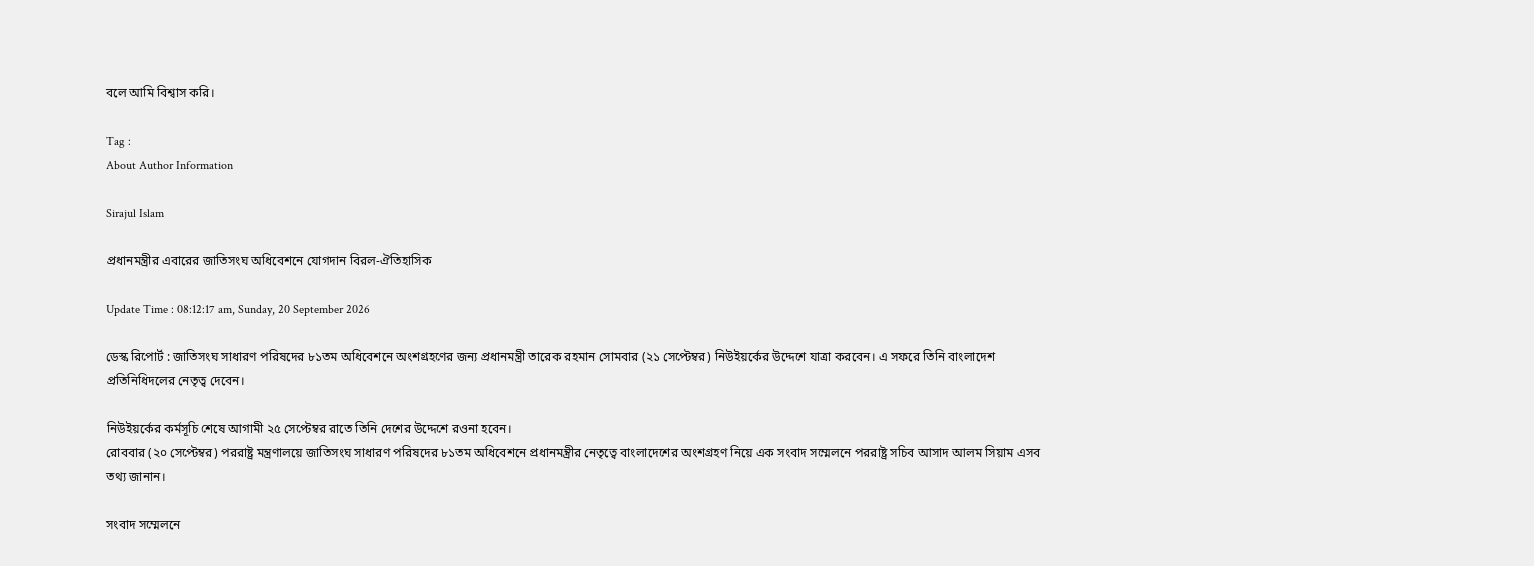বলে আমি বিশ্বাস করি।

Tag :
About Author Information

Sirajul Islam

প্রধানমন্ত্রীর এবারের জাতিসংঘ অধিবেশনে যোগদান বিরল-ঐতিহাসিক

Update Time : 08:12:17 am, Sunday, 20 September 2026

ডেস্ক রিপোর্ট : জাতিসংঘ সাধারণ পরিষদের ৮১তম অধিবেশনে অংশগ্রহণের জন্য প্রধানমন্ত্রী তারেক রহমান সোমবার (২১ সেপ্টেম্বর) নিউইয়র্কের উদ্দেশে যাত্রা করবেন। এ সফরে তিনি বাংলাদেশ প্রতিনিধিদলের নেতৃত্ব দেবেন।

নিউইয়র্কের কর্মসূচি শেষে আগামী ২৫ সেপ্টেম্বর রাতে তিনি দেশের উদ্দেশে রওনা হবেন।
রোববার (২০ সেপ্টেম্বর) পররাষ্ট্র মন্ত্রণালয়ে জাতিসংঘ সাধারণ পরিষদের ৮১তম অধিবেশনে প্রধানমন্ত্রীর নেতৃত্বে বাংলাদেশের অংশগ্রহণ নিয়ে এক সংবাদ সম্মেলনে পররাষ্ট্র সচিব আসাদ আলম সিয়াম এসব তথ্য জানান।

সংবাদ সম্মেলনে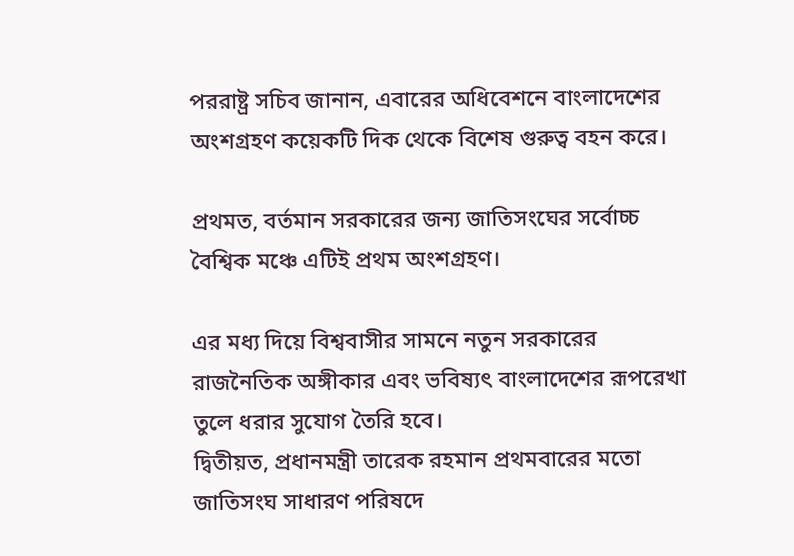পররাষ্ট্র সচিব জানান, এবারের অধিবেশনে বাংলাদেশের অংশগ্রহণ কয়েকটি দিক থেকে বিশেষ গুরুত্ব বহন করে।

প্রথমত, বর্তমান সরকারের জন্য জাতিসংঘের সর্বোচ্চ বৈশ্বিক মঞ্চে এটিই প্রথম অংশগ্রহণ।

এর মধ্য দিয়ে বিশ্ববাসীর সামনে নতুন সরকারের রাজনৈতিক অঙ্গীকার এবং ভবিষ্যৎ বাংলাদেশের রূপরেখা তুলে ধরার সুযোগ তৈরি হবে।
দ্বিতীয়ত, প্রধানমন্ত্রী তারেক রহমান প্রথমবারের মতো জাতিসংঘ সাধারণ পরিষদে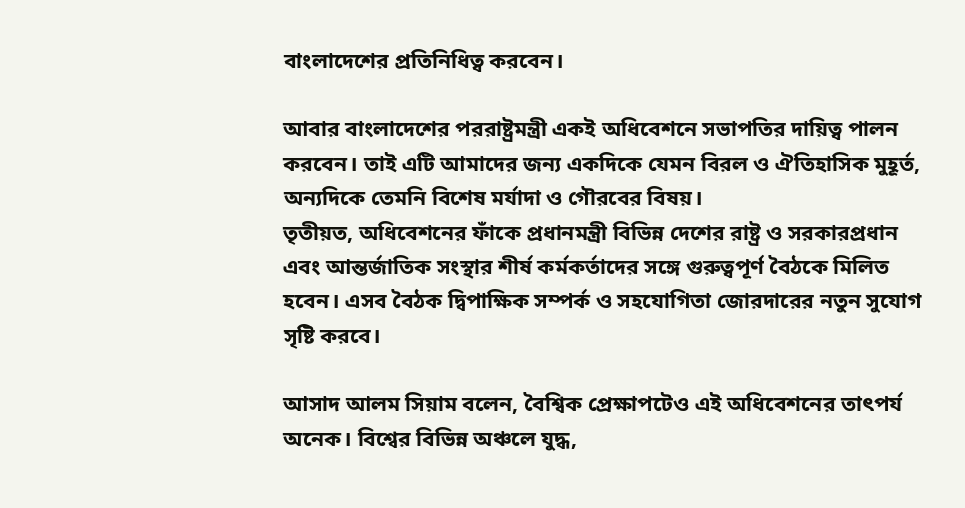বাংলাদেশের প্রতিনিধিত্ব করবেন।

আবার বাংলাদেশের পররাষ্ট্রমন্ত্রী একই অধিবেশনে সভাপতির দায়িত্ব পালন করবেন। তাই এটি আমাদের জন্য একদিকে যেমন বিরল ও ঐতিহাসিক মুহূর্ত, অন্যদিকে তেমনি বিশেষ মর্যাদা ও গৌরবের বিষয়।
তৃতীয়ত, অধিবেশনের ফাঁকে প্রধানমন্ত্রী বিভিন্ন দেশের রাষ্ট্র ও সরকারপ্রধান এবং আন্তর্জাতিক সংস্থার শীর্ষ কর্মকর্তাদের সঙ্গে গুরুত্বপূর্ণ বৈঠকে মিলিত হবেন। এসব বৈঠক দ্বিপাক্ষিক সম্পর্ক ও সহযোগিতা জোরদারের নতুন সুযোগ সৃষ্টি করবে।

আসাদ আলম সিয়াম বলেন, বৈশ্বিক প্রেক্ষাপটেও এই অধিবেশনের তাৎপর্য অনেক। বিশ্বের বিভিন্ন অঞ্চলে যুদ্ধ,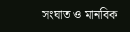সংঘাত ও মানবিক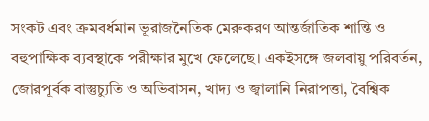সংকট এবং ক্রমবর্ধমান ভূরাজনৈতিক মেরুকরণ আন্তর্জাতিক শান্তি ও বহুপাক্ষিক ব্যবস্থাকে পরীক্ষার মুখে ফেলেছে। একইসঙ্গে জলবায়ু পরিবর্তন, জোরপূর্বক বাস্তুচ্যুতি ও অভিবাসন, খাদ্য ও জ্বালানি নিরাপত্তা, বৈশ্বিক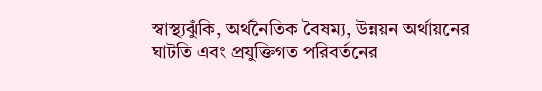স্বাস্থ্যঝুঁকি, অর্থনৈতিক বৈষম্য, উন্নয়ন অর্থায়নের ঘাটতি এবং প্রযুক্তিগত পরিবর্তনের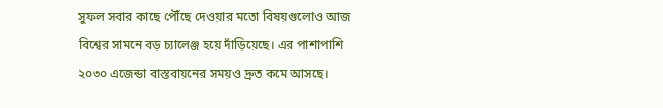সুফল সবার কাছে পৌঁছে দেওয়ার মতো বিষয়গুলোও আজ বিশ্বের সামনে বড় চ্যালেঞ্জ হয়ে দাঁড়িয়েছে। এর পাশাপাশি ২০৩০ এজেন্ডা বাস্তবায়নের সময়ও দ্রুত কমে আসছে।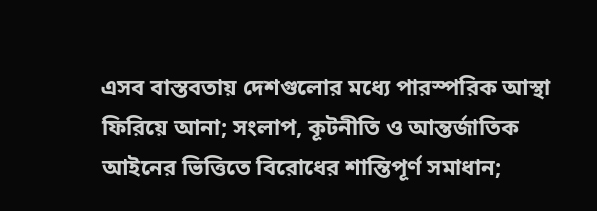এসব বাস্তবতায় দেশগুলোর মধ্যে পারস্পরিক আস্থা ফিরিয়ে আনা; সংলাপ, কূটনীতি ও আন্তর্জাতিক আইনের ভিত্তিতে বিরোধের শান্তিপূর্ণ সমাধান;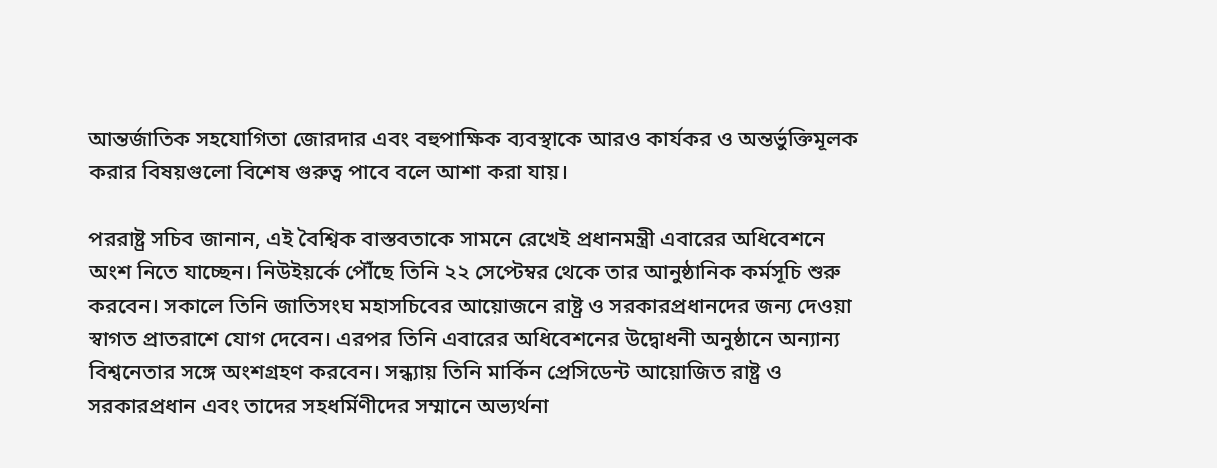আন্তর্জাতিক সহযোগিতা জোরদার এবং বহুপাক্ষিক ব্যবস্থাকে আরও কার্যকর ও অন্তর্ভুক্তিমূলক করার বিষয়গুলো বিশেষ গুরুত্ব পাবে বলে আশা করা যায়।

পররাষ্ট্র সচিব জানান, এই বৈশ্বিক বাস্তবতাকে সামনে রেখেই প্রধানমন্ত্রী এবারের অধিবেশনে অংশ নিতে যাচ্ছেন। নিউইয়র্কে পৌঁছে তিনি ২২ সেপ্টেম্বর থেকে তার আনুষ্ঠানিক কর্মসূচি শুরু করবেন। সকালে তিনি জাতিসংঘ মহাসচিবের আয়োজনে রাষ্ট্র ও সরকারপ্রধানদের জন্য দেওয়া স্বাগত প্রাতরাশে যোগ দেবেন। এরপর তিনি এবারের অধিবেশনের উদ্বোধনী অনুষ্ঠানে অন্যান্য বিশ্বনেতার সঙ্গে অংশগ্রহণ করবেন। সন্ধ্যায় তিনি মার্কিন প্রেসিডেন্ট আয়োজিত রাষ্ট্র ও সরকারপ্রধান এবং তাদের সহধর্মিণীদের সম্মানে অভ্যর্থনা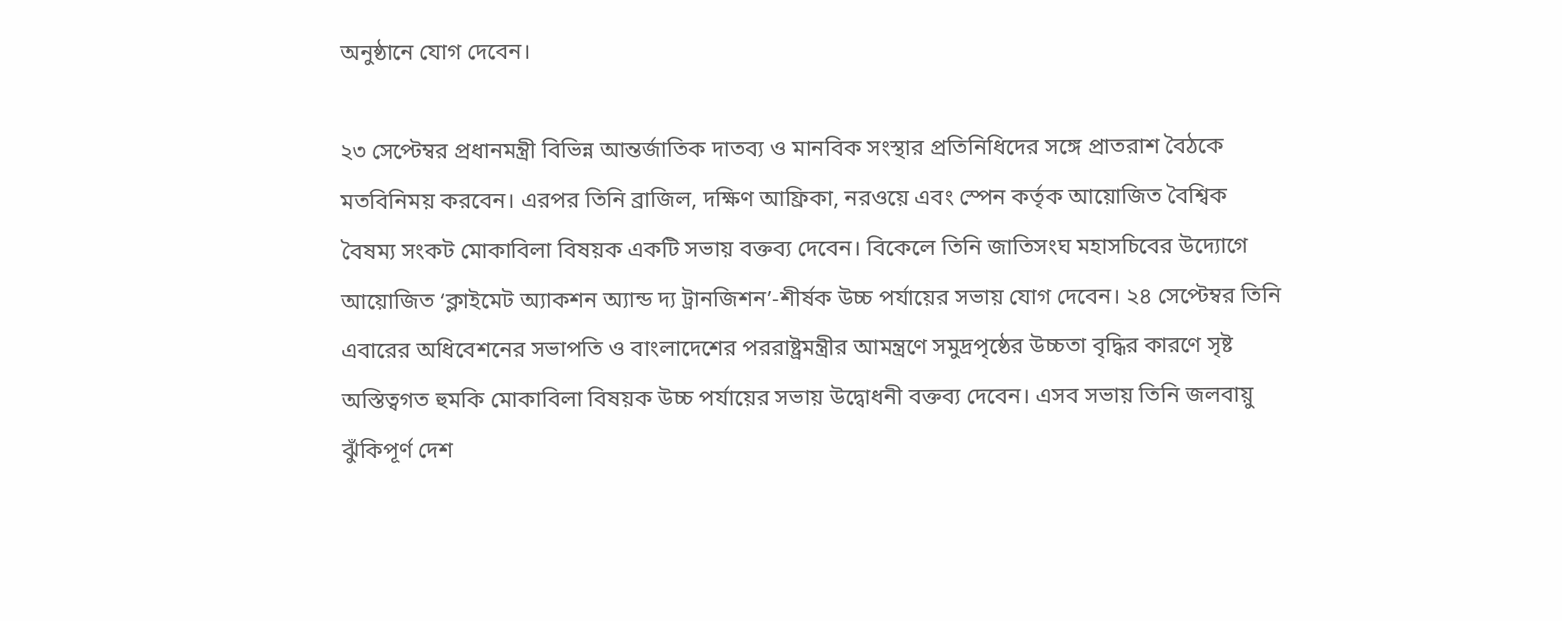অনুষ্ঠানে যোগ দেবেন।

২৩ সেপ্টেম্বর প্রধানমন্ত্রী বিভিন্ন আন্তর্জাতিক দাতব্য ও মানবিক সংস্থার প্রতিনিধিদের সঙ্গে প্রাতরাশ বৈঠকে মতবিনিময় করবেন। এরপর তিনি ব্রাজিল, দক্ষিণ আফ্রিকা, নরওয়ে এবং স্পেন কর্তৃক আয়োজিত বৈশ্বিক বৈষম্য সংকট মোকাবিলা বিষয়ক একটি সভায় বক্তব্য দেবেন। বিকেলে তিনি জাতিসংঘ মহাসচিবের উদ্যোগে আয়োজিত ‘ক্লাইমেট অ্যাকশন অ্যান্ড দ্য ট্রানজিশন’-শীর্ষক উচ্চ পর্যায়ের সভায় যোগ দেবেন। ২৪ সেপ্টেম্বর তিনি এবারের অধিবেশনের সভাপতি ও বাংলাদেশের পররাষ্ট্রমন্ত্রীর আমন্ত্রণে সমুদ্রপৃষ্ঠের উচ্চতা বৃদ্ধির কারণে সৃষ্ট অস্তিত্বগত হুমকি মোকাবিলা বিষয়ক উচ্চ পর্যায়ের সভায় উদ্বোধনী বক্তব্য দেবেন। এসব সভায় তিনি জলবায়ু ঝুঁকিপূর্ণ দেশ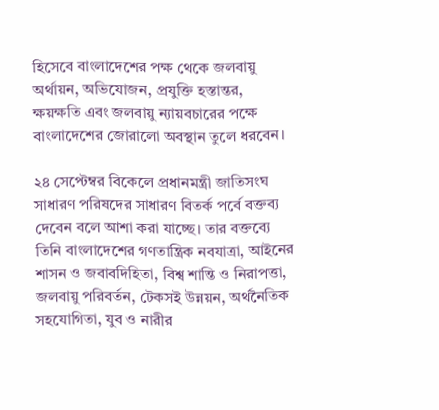হিসেবে বাংলাদেশের পক্ষ থেকে জলবায়ু অর্থায়ন, অভিযোজন, প্রযুক্তি হস্তান্তর, ক্ষয়ক্ষতি এবং জলবায়ু ন্যায়বচারের পক্ষে বাংলাদেশের জোরালো অবস্থান তুলে ধরবেন।

২৪ সেপ্টেম্বর বিকেলে প্রধানমন্ত্রী জাতিসংঘ সাধারণ পরিষদের সাধারণ বিতর্ক পর্বে বক্তব্য দেবেন বলে আশা করা যাচ্ছে। তার বক্তব্যে তিনি বাংলাদেশের গণতান্ত্রিক নবযাত্রা, আইনের শাসন ও জবাবদিহিতা, বিশ্ব শান্তি ও নিরাপত্তা, জলবায়ু পরিবর্তন, টেকসই উন্নয়ন, অর্থনৈতিক সহযোগিতা, যুব ও নারীর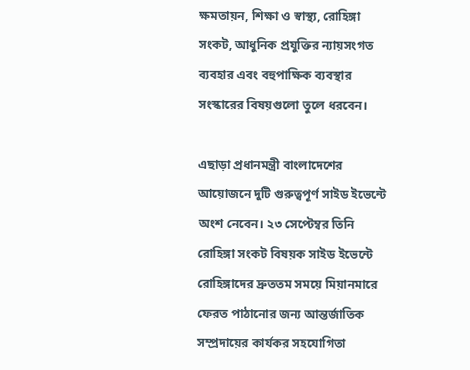ক্ষমতায়ন, শিক্ষা ও স্বাস্থ্য, রোহিঙ্গা সংকট, আধুনিক প্রযুক্তির ন্যায়সংগত ব্যবহার এবং বহুপাক্ষিক ব্যবস্থার সংস্কারের বিষয়গুলো তুলে ধরবেন।

এছাড়া প্রধানমন্ত্রী বাংলাদেশের আয়োজনে দুটি গুরুত্বপূর্ণ সাইড ইভেন্টে অংশ নেবেন। ২৩ সেপ্টেম্বর তিনি রোহিঙ্গা সংকট বিষয়ক সাইড ইভেন্টে রোহিঙ্গাদের দ্রুততম সময়ে মিয়ানমারে ফেরত পাঠানোর জন্য আন্তর্জাতিক সম্প্রদায়ের কার্যকর সহযোগিতা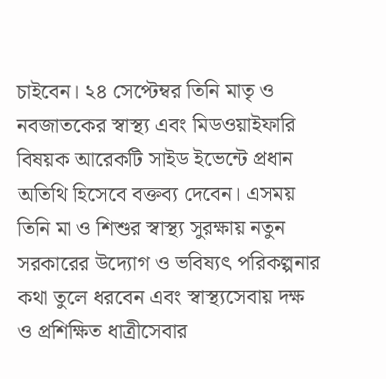চাইবেন। ২৪ সেপ্টেম্বর তিনি মাতৃ ও নবজাতকের স্বাস্থ্য এবং মিডওয়াইফারি বিষয়ক আরেকটি সাইড ইভেন্টে প্রধান অতিথি হিসেবে বক্তব্য দেবেন। এসময় তিনি মা ও শিশুর স্বাস্থ্য সুরক্ষায় নতুন সরকারের উদ্যোগ ও ভবিষ্যৎ পরিকল্পনার কথা তুলে ধরবেন এবং স্বাস্থ্যসেবায় দক্ষ ও প্রশিক্ষিত ধাত্রীসেবার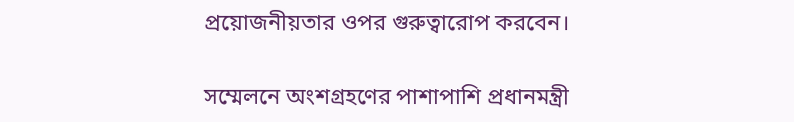প্রয়োজনীয়তার ওপর গুরুত্বারোপ করবেন।

সম্মেলনে অংশগ্রহণের পাশাপাশি প্রধানমন্ত্রী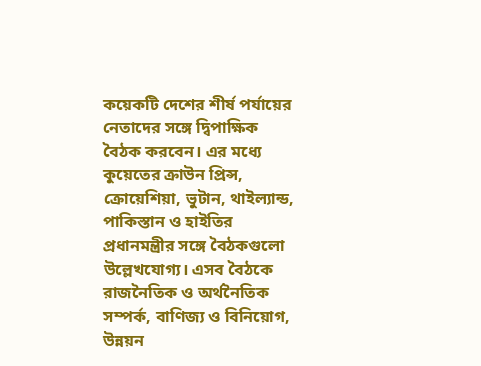কয়েকটি দেশের শীর্ষ পর্যায়ের নেতাদের সঙ্গে দ্বিপাক্ষিক বৈঠক করবেন। এর মধ্যে কুয়েতের ক্রাউন প্রিন্স, ক্রোয়েশিয়া, ভুটান, থাইল্যান্ড, পাকিস্তান ও হাইতির প্রধানমন্ত্রীর সঙ্গে বৈঠকগুলো উল্লেখযোগ্য। এসব বৈঠকে রাজনৈতিক ও অর্থনৈতিক সম্পর্ক, বাণিজ্য ও বিনিয়োগ, উন্নয়ন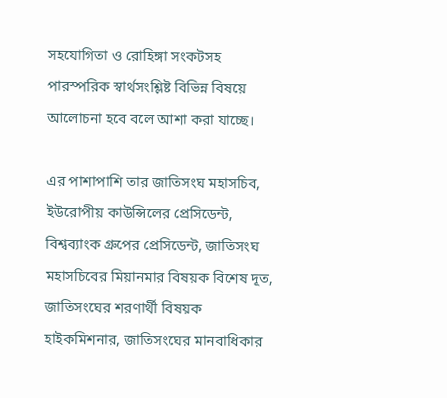সহযোগিতা ও রোহিঙ্গা সংকটসহ পারস্পরিক স্বার্থসংশ্লিষ্ট বিভিন্ন বিষয়ে আলোচনা হবে বলে আশা করা যাচ্ছে।

এর পাশাপাশি তার জাতিসংঘ মহাসচিব, ইউরোপীয় কাউন্সিলের প্রেসিডেন্ট, বিশ্বব্যাংক গ্রুপের প্রেসিডেন্ট, জাতিসংঘ মহাসচিবের মিয়ানমার বিষয়ক বিশেষ দূত, জাতিসংঘের শরণার্থী বিষয়ক হাইকমিশনার, জাতিসংঘের মানবাধিকার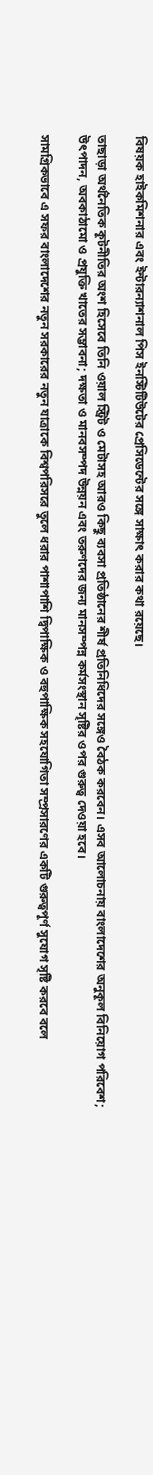বিষয়ক হাইকমিশনার এবং ইন্টারন্যাশনাল পিস ইনস্টিটিউটের প্রেসিডেন্টের সঙ্গে সাক্ষাৎ করার কথা রয়েছে।

তাছাড়া অর্থনৈতিক কূটনীতির অংশ হিসেবে তিনি ওয়াল স্ট্রিট ও মেটাসহ আরও কিছু ব্যবসা প্রতিষ্ঠানের শীর্ষ প্রতিনিধিদের সঙ্গেও বৈঠক করবেন। এসব আলোচনায় বাংলাদেশের অনুকূল বিনিয়োগ পরিবেশ; উৎপাদন, অবকাঠামো ও প্রযুক্তি খাতের সম্ভাবনা; দক্ষতা ও মানবসম্পদ উন্নয়ন এবং তরুণদের জন্য মানসম্পন্ন কর্মসংস্থান সৃষ্টির ওপর গুরুত্ব দেওয়া হবে।

সামগ্রিকভাবে এ সফর বাংলাদেশের নতুন সরকারের নতুন যাত্রাকে বিশ্বপরিসরে তুলে ধরার পাশাপাশি দ্বিপাক্ষিক ও বহুপাক্ষিক সহযোগিতা সম্প্রসারণের একটি গুরুত্বপূর্ণ সুযোগ সৃষ্টি করবে বলে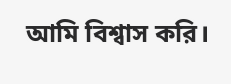আমি বিশ্বাস করি।